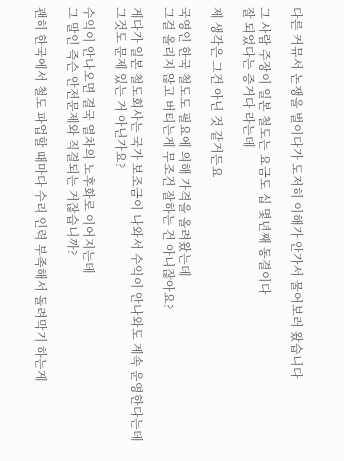다른 커뮤서 논쟁을 벌이다가 도저히 이해가 안가서 물어보러 왔습니다

그 사람 주장이 일본 철도는 요금도 십 몇년째 동결이다
잘 되었다는 증거다 라는데

제 생각은 그건 아닌 것 같거든요

국영인 한국 철도도 필요에 의해 가격을 올려왔는데
그걸 올리지 않고 버티는게 무조건 잘하는 건 아니잖아요?

게다가 일본 철도회사는 국가 보조금이 나와서 수익이 안나와도 계속 운영한다는데 그것도 문제 있는 거 아닌가요?

수익이 안나오면 결국 열차의 노후화로 이어지는데
그 말인 즉슨 안전문제와 직결되는 거잖습니까?

괜히 한국에서 철도 파업할 때마다 수리 인력 부족해서 돌려막기 하는게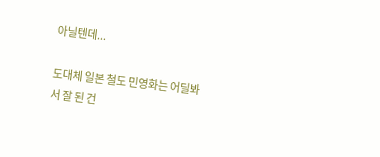아닐텐데...

도대체 일본 철도 민영화는 어딜봐서 잘 된 건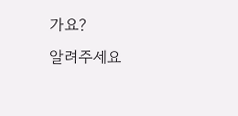가요?
알려주세요